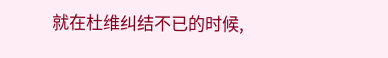就在杜维纠结不已的时候,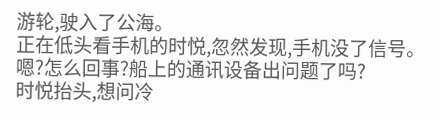游轮,驶入了公海。
正在低头看手机的时悦,忽然发现,手机没了信号。
嗯?怎么回事?船上的通讯设备出问题了吗?
时悦抬头,想问冷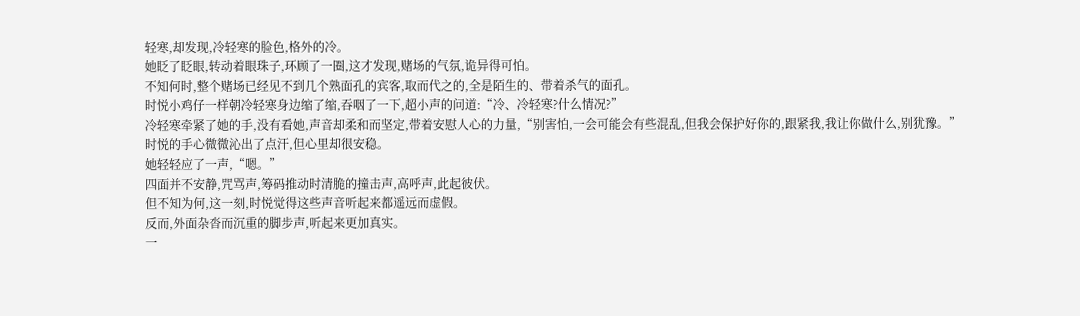轻寒,却发现,冷轻寒的脸色,格外的冷。
她眨了眨眼,转动着眼珠子,环顾了一圈,这才发现,赌场的气氛,诡异得可怕。
不知何时,整个赌场已经见不到几个熟面孔的宾客,取而代之的,全是陌生的、带着杀气的面孔。
时悦小鸡仔一样朝冷轻寒身边缩了缩,吞咽了一下,超小声的问道:“冷、冷轻寒?什么情况?”
冷轻寒牵紧了她的手,没有看她,声音却柔和而坚定,带着安慰人心的力量,“别害怕,一会可能会有些混乱,但我会保护好你的,跟紧我,我让你做什么,别犹豫。”
时悦的手心微微沁出了点汗,但心里却很安稳。
她轻轻应了一声,“嗯。”
四面并不安静,咒骂声,筹码推动时清脆的撞击声,高呼声,此起彼伏。
但不知为何,这一刻,时悦觉得这些声音听起来都遥远而虚假。
反而,外面杂沓而沉重的脚步声,听起来更加真实。
一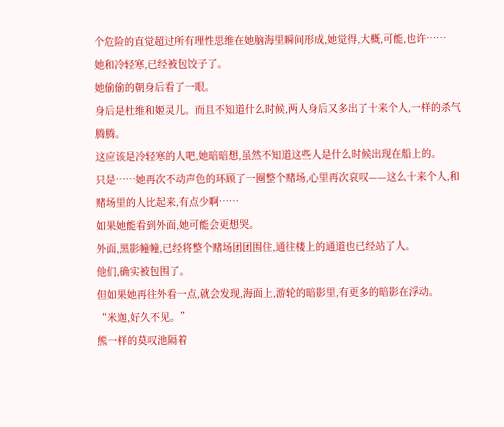个危险的直觉超过所有理性思维在她脑海里瞬间形成,她觉得,大概,可能,也许……
她和冷轻寒,已经被包饺子了。
她偷偷的朝身后看了一眼。
身后是杜维和姬灵儿。而且不知道什么时候,两人身后又多出了十来个人,一样的杀气腾腾。
这应该是冷轻寒的人吧,她暗暗想,虽然不知道这些人是什么时候出现在船上的。
只是……她再次不动声色的环顾了一圈整个赌场,心里再次哀叹——这么十来个人,和赌场里的人比起来,有点少啊……
如果她能看到外面,她可能会更想哭。
外面,黑影幢幢,已经将整个赌场团团围住,通往楼上的通道也已经站了人。
他们,确实被包围了。
但如果她再往外看一点,就会发现,海面上,游轮的暗影里,有更多的暗影在浮动。
“米迦,好久不见。”
熊一样的莫叹池隔着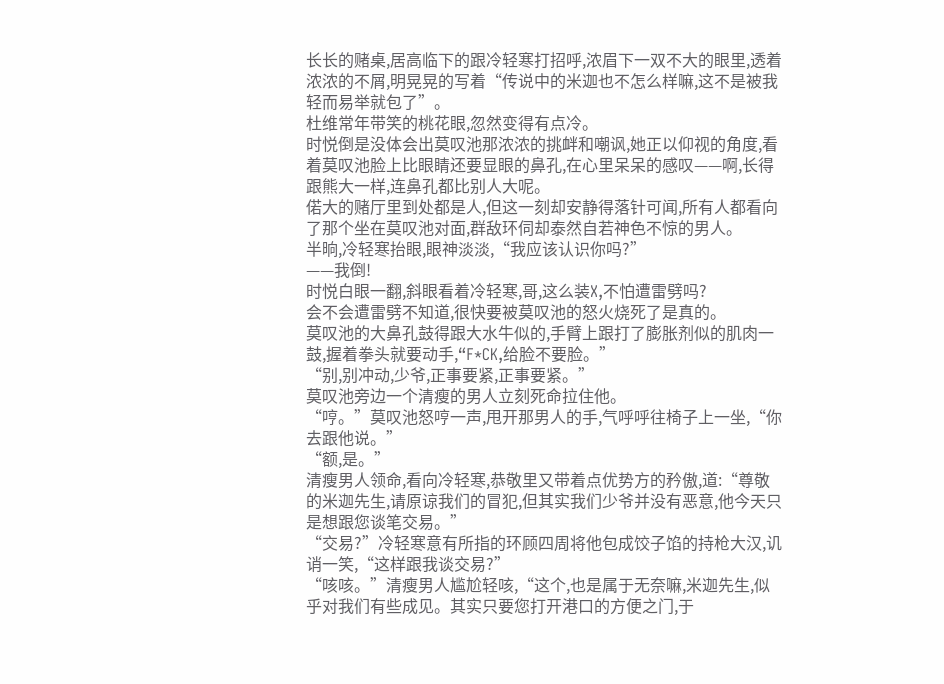长长的赌桌,居高临下的跟冷轻寒打招呼,浓眉下一双不大的眼里,透着浓浓的不屑,明晃晃的写着“传说中的米迦也不怎么样嘛,这不是被我轻而易举就包了”。
杜维常年带笑的桃花眼,忽然变得有点冷。
时悦倒是没体会出莫叹池那浓浓的挑衅和嘲讽,她正以仰视的角度,看着莫叹池脸上比眼睛还要显眼的鼻孔,在心里呆呆的感叹——啊,长得跟熊大一样,连鼻孔都比别人大呢。
偌大的赌厅里到处都是人,但这一刻却安静得落针可闻,所有人都看向了那个坐在莫叹池对面,群敌环伺却泰然自若神色不惊的男人。
半晌,冷轻寒抬眼,眼神淡淡,“我应该认识你吗?”
——我倒!
时悦白眼一翻,斜眼看着冷轻寒,哥,这么装X,不怕遭雷劈吗?
会不会遭雷劈不知道,很快要被莫叹池的怒火烧死了是真的。
莫叹池的大鼻孔鼓得跟大水牛似的,手臂上跟打了膨胀剂似的肌肉一鼓,握着拳头就要动手,“F*CK,给脸不要脸。”
“别,别冲动,少爷,正事要紧,正事要紧。”
莫叹池旁边一个清瘦的男人立刻死命拉住他。
“哼。”莫叹池怒哼一声,甩开那男人的手,气呼呼往椅子上一坐,“你去跟他说。”
“额,是。”
清瘦男人领命,看向冷轻寒,恭敬里又带着点优势方的矜傲,道:“尊敬的米迦先生,请原谅我们的冒犯,但其实我们少爷并没有恶意,他今天只是想跟您谈笔交易。”
“交易?”冷轻寒意有所指的环顾四周将他包成饺子馅的持枪大汉,讥诮一笑,“这样跟我谈交易?”
“咳咳。”清瘦男人尴尬轻咳,“这个,也是属于无奈嘛,米迦先生,似乎对我们有些成见。其实只要您打开港口的方便之门,于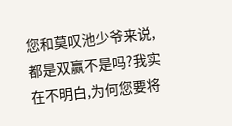您和莫叹池少爷来说,都是双赢不是吗?我实在不明白,为何您要将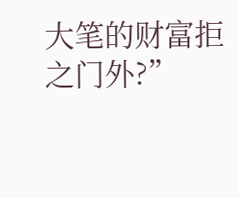大笔的财富拒之门外?”